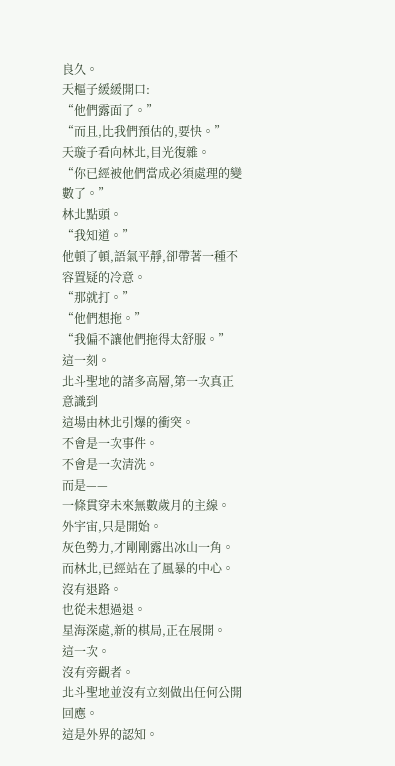良久。
天樞子緩緩開口:
“他們露面了。”
“而且,比我們預估的,要快。”
天璇子看向林北,目光復雜。
“你已經被他們當成必須處理的變數了。”
林北點頭。
“我知道。”
他頓了頓,語氣平靜,卻帶著一種不容置疑的冷意。
“那就打。”
“他們想拖。”
“我偏不讓他們拖得太舒服。”
這一刻。
北斗聖地的諸多高層,第一次真正意識到
這場由林北引爆的衝突。
不會是一次事件。
不會是一次清洗。
而是——
一條貫穿未來無數歲月的主線。
外宇宙,只是開始。
灰色勢力,才剛剛露出冰山一角。
而林北,已經站在了風暴的中心。
沒有退路。
也從未想過退。
星海深處,新的棋局,正在展開。
這一次。
沒有旁觀者。
北斗聖地並沒有立刻做出任何公開回應。
這是外界的認知。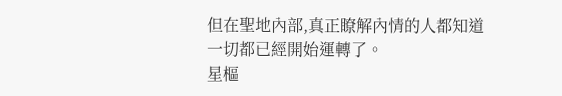但在聖地內部,真正瞭解內情的人都知道
一切都已經開始運轉了。
星樞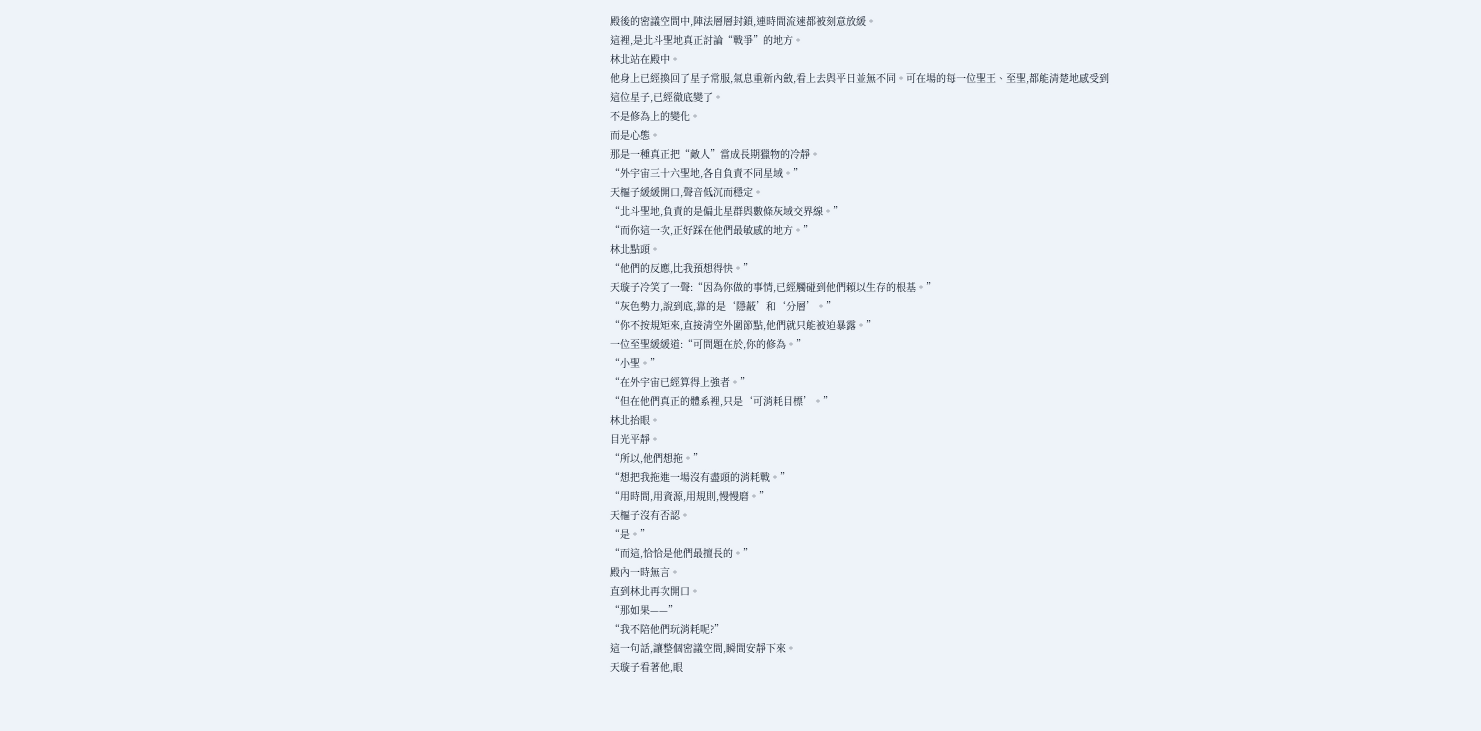殿後的密議空間中,陣法層層封鎖,連時間流速都被刻意放緩。
這裡,是北斗聖地真正討論“戰爭”的地方。
林北站在殿中。
他身上已經換回了星子常服,氣息重新內斂,看上去與平日並無不同。可在場的每一位聖王、至聖,都能清楚地感受到
這位星子,已經徹底變了。
不是修為上的變化。
而是心態。
那是一種真正把“敵人”當成長期獵物的冷靜。
“外宇宙三十六聖地,各自負責不同星域。”
天樞子緩緩開口,聲音低沉而穩定。
“北斗聖地,負責的是偏北星群與數條灰域交界線。”
“而你這一次,正好踩在他們最敏感的地方。”
林北點頭。
“他們的反應,比我預想得快。”
天璇子冷笑了一聲:“因為你做的事情,已經觸碰到他們賴以生存的根基。”
“灰色勢力,說到底,靠的是‘隱蔽’和‘分層’。”
“你不按規矩來,直接清空外圍節點,他們就只能被迫暴露。”
一位至聖緩緩道:“可問題在於,你的修為。”
“小聖。”
“在外宇宙已經算得上強者。”
“但在他們真正的體系裡,只是‘可消耗目標’。”
林北抬眼。
目光平靜。
“所以,他們想拖。”
“想把我拖進一場沒有盡頭的消耗戰。”
“用時間,用資源,用規則,慢慢磨。”
天樞子沒有否認。
“是。”
“而這,恰恰是他們最擅長的。”
殿內一時無言。
直到林北再次開口。
“那如果——”
“我不陪他們玩消耗呢?”
這一句話,讓整個密議空間,瞬間安靜下來。
天璇子看著他,眼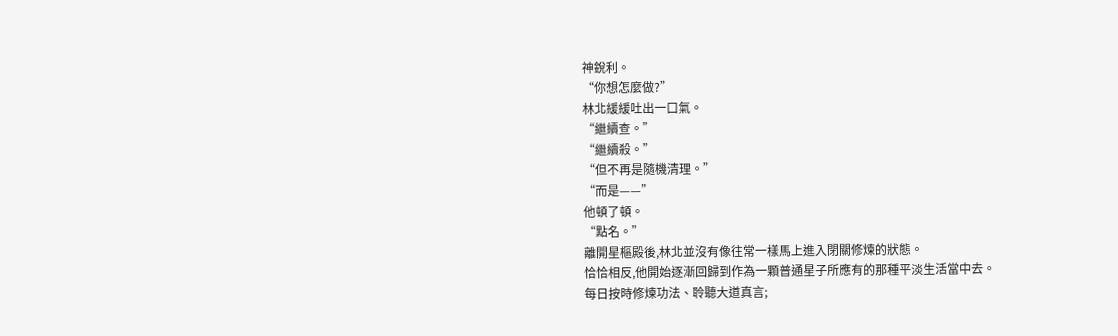神銳利。
“你想怎麼做?”
林北緩緩吐出一口氣。
“繼續查。”
“繼續殺。”
“但不再是隨機清理。”
“而是——”
他頓了頓。
“點名。”
離開星樞殿後,林北並沒有像往常一樣馬上進入閉關修煉的狀態。
恰恰相反,他開始逐漸回歸到作為一顆普通星子所應有的那種平淡生活當中去。
每日按時修煉功法、聆聽大道真言;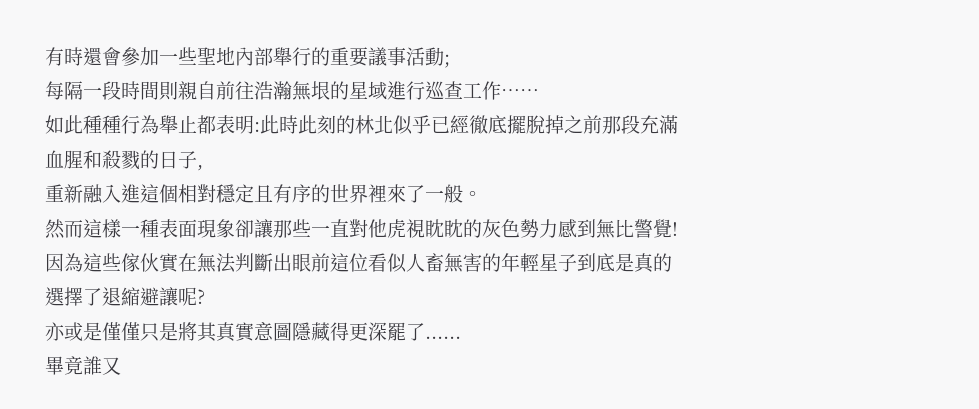有時還會參加一些聖地內部舉行的重要議事活動;
每隔一段時間則親自前往浩瀚無垠的星域進行巡查工作……
如此種種行為舉止都表明:此時此刻的林北似乎已經徹底擺脫掉之前那段充滿血腥和殺戮的日子,
重新融入進這個相對穩定且有序的世界裡來了一般。
然而這樣一種表面現象卻讓那些一直對他虎視眈眈的灰色勢力感到無比警覺!
因為這些傢伙實在無法判斷出眼前這位看似人畜無害的年輕星子到底是真的選擇了退縮避讓呢?
亦或是僅僅只是將其真實意圖隱藏得更深罷了......
畢竟誰又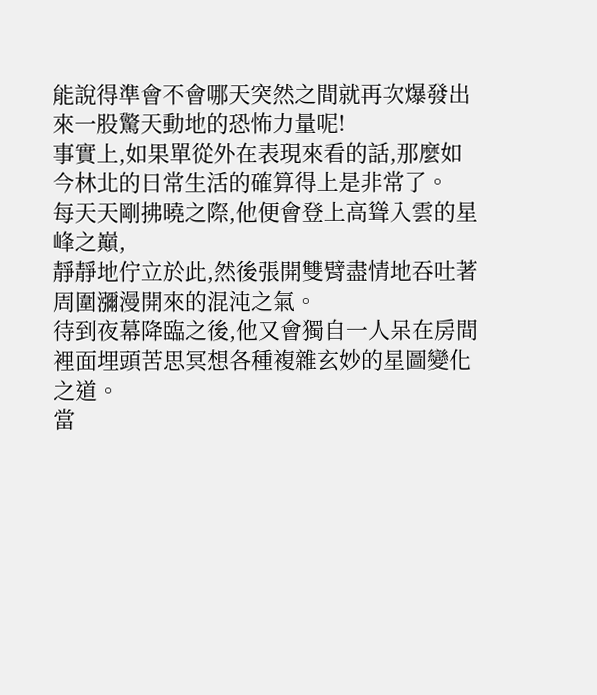能說得準會不會哪天突然之間就再次爆發出來一股驚天動地的恐怖力量呢!
事實上,如果單從外在表現來看的話,那麼如今林北的日常生活的確算得上是非常了。
每天天剛拂曉之際,他便會登上高聳入雲的星峰之巔,
靜靜地佇立於此,然後張開雙臂盡情地吞吐著周圍瀰漫開來的混沌之氣。
待到夜幕降臨之後,他又會獨自一人呆在房間裡面埋頭苦思冥想各種複雜玄妙的星圖變化之道。
當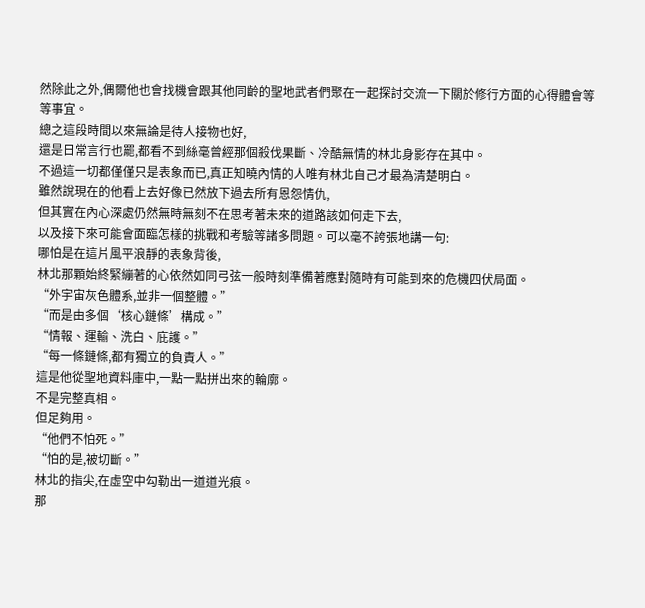然除此之外,偶爾他也會找機會跟其他同齡的聖地武者們聚在一起探討交流一下關於修行方面的心得體會等等事宜。
總之這段時間以來無論是待人接物也好,
還是日常言行也罷,都看不到絲毫曾經那個殺伐果斷、冷酷無情的林北身影存在其中。
不過這一切都僅僅只是表象而已,真正知曉內情的人唯有林北自己才最為清楚明白。
雖然說現在的他看上去好像已然放下過去所有恩怨情仇,
但其實在內心深處仍然無時無刻不在思考著未來的道路該如何走下去,
以及接下來可能會面臨怎樣的挑戰和考驗等諸多問題。可以毫不誇張地講一句:
哪怕是在這片風平浪靜的表象背後,
林北那顆始終緊繃著的心依然如同弓弦一般時刻準備著應對隨時有可能到來的危機四伏局面。
“外宇宙灰色體系,並非一個整體。”
“而是由多個‘核心鏈條’構成。”
“情報、運輸、洗白、庇護。”
“每一條鏈條,都有獨立的負責人。”
這是他從聖地資料庫中,一點一點拼出來的輪廓。
不是完整真相。
但足夠用。
“他們不怕死。”
“怕的是,被切斷。”
林北的指尖,在虛空中勾勒出一道道光痕。
那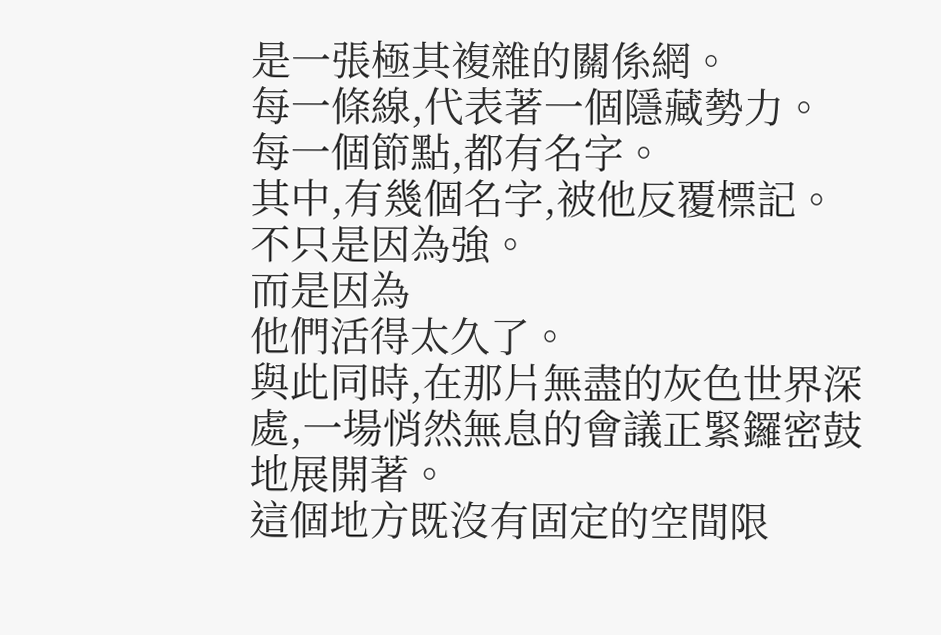是一張極其複雜的關係網。
每一條線,代表著一個隱藏勢力。
每一個節點,都有名字。
其中,有幾個名字,被他反覆標記。
不只是因為強。
而是因為
他們活得太久了。
與此同時,在那片無盡的灰色世界深處,一場悄然無息的會議正緊鑼密鼓地展開著。
這個地方既沒有固定的空間限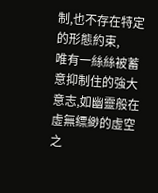制,也不存在特定的形態約束,
唯有一絲絲被蓄意抑制住的強大意志,如幽靈般在虛無縹緲的虛空之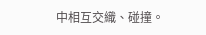中相互交織、碰撞。